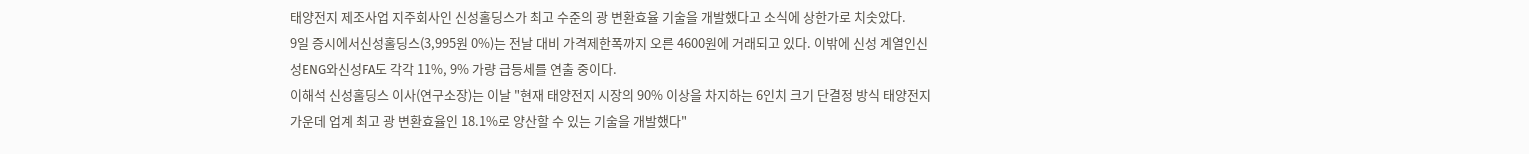태양전지 제조사업 지주회사인 신성홀딩스가 최고 수준의 광 변환효율 기술을 개발했다고 소식에 상한가로 치솟았다.
9일 증시에서신성홀딩스(3,995원 0%)는 전날 대비 가격제한폭까지 오른 4600원에 거래되고 있다. 이밖에 신성 계열인신성ENG와신성FA도 각각 11%, 9% 가량 급등세를 연출 중이다.
이해석 신성홀딩스 이사(연구소장)는 이날 "현재 태양전지 시장의 90% 이상을 차지하는 6인치 크기 단결정 방식 태양전지 가운데 업계 최고 광 변환효율인 18.1%로 양산할 수 있는 기술을 개발했다"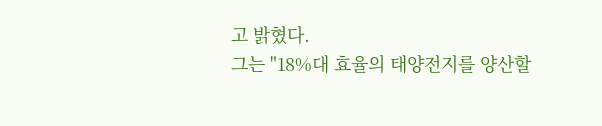고 밝혔다.
그는 "18%대 효율의 태양전지를 양산할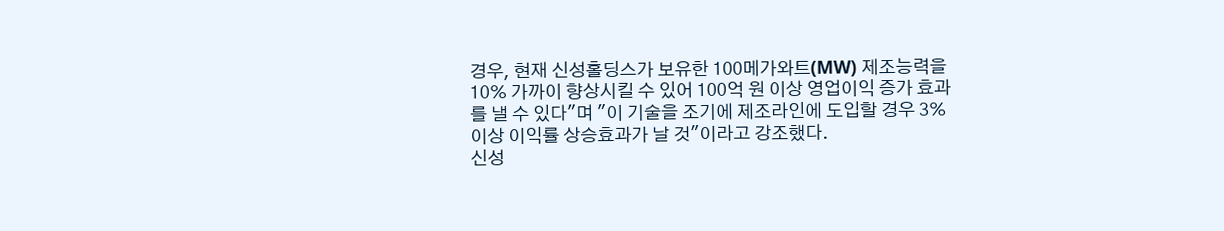경우, 현재 신성홀딩스가 보유한 100메가와트(MW) 제조능력을 10% 가까이 향상시킬 수 있어 100억 원 이상 영업이익 증가 효과를 낼 수 있다"며 "이 기술을 조기에 제조라인에 도입할 경우 3% 이상 이익률 상승효과가 날 것"이라고 강조했다.
신성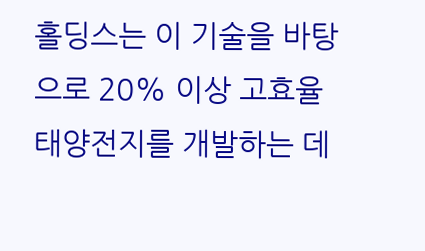홀딩스는 이 기술을 바탕으로 20% 이상 고효율 태양전지를 개발하는 데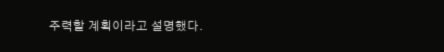주력할 계획이라고 설명했다.